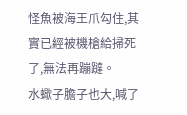怪魚被海王爪勾住,其實已經被機槍給掃死了,無法再蹦躂。
水蠍子膽子也大,喊了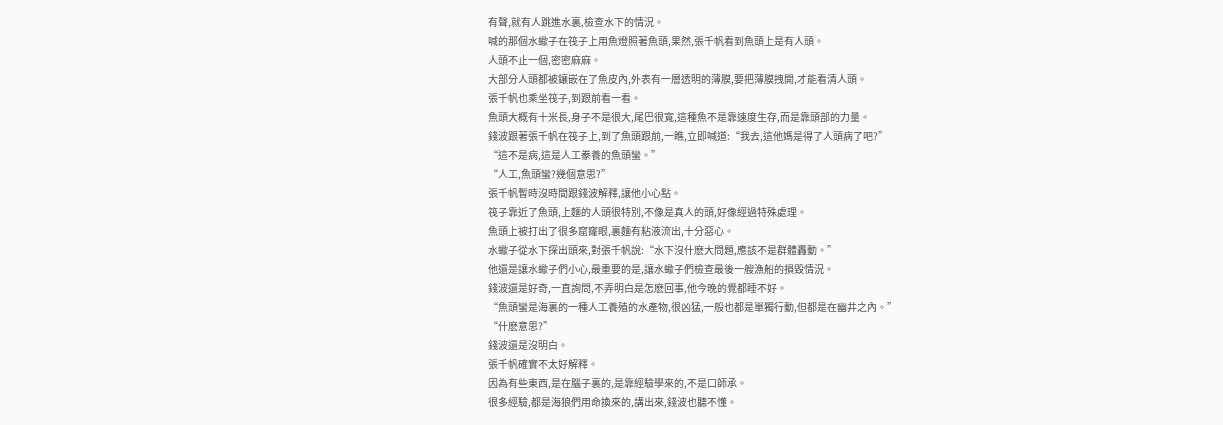有聲,就有人跳進水裏,檢查水下的情況。
喊的那個水蠍子在筏子上用魚燈照著魚頭,果然,張千帆看到魚頭上是有人頭。
人頭不止一個,密密麻麻。
大部分人頭都被鑲嵌在了魚皮內,外表有一層透明的薄膜,要把薄膜拽開,才能看清人頭。
張千帆也乘坐筏子,到跟前看一看。
魚頭大概有十米長,身子不是很大,尾巴很寬,這種魚不是靠速度生存,而是靠頭部的力量。
錢波跟著張千帆在筏子上,到了魚頭跟前,一瞧,立即喊道:“我去,這他媽是得了人頭病了吧?”
“這不是病,這是人工豢養的魚頭蠻。”
“人工,魚頭蠻?幾個意思?”
張千帆暫時沒時間跟錢波解釋,讓他小心點。
筏子靠近了魚頭,上麵的人頭很特別,不像是真人的頭,好像經過特殊處理。
魚頭上被打出了很多窟窿眼,裏麵有粘液流出,十分惡心。
水蠍子從水下探出頭來,對張千帆說:“水下沒什麽大問題,應該不是群體轟動。”
他還是讓水蠍子們小心,最重要的是,讓水蠍子們檢查最後一艘漁船的損毀情況。
錢波還是好奇,一直詢問,不弄明白是怎麽回事,他今晚的覺都睡不好。
“魚頭蠻是海裏的一種人工養殖的水產物,很凶猛,一般也都是單獨行動,但都是在幽井之內。”
“什麽意思?”
錢波還是沒明白。
張千帆確實不太好解釋。
因為有些東西,是在腦子裏的,是靠經驗學來的,不是口師承。
很多經驗,都是海狼們用命換來的,講出來,錢波也聽不懂。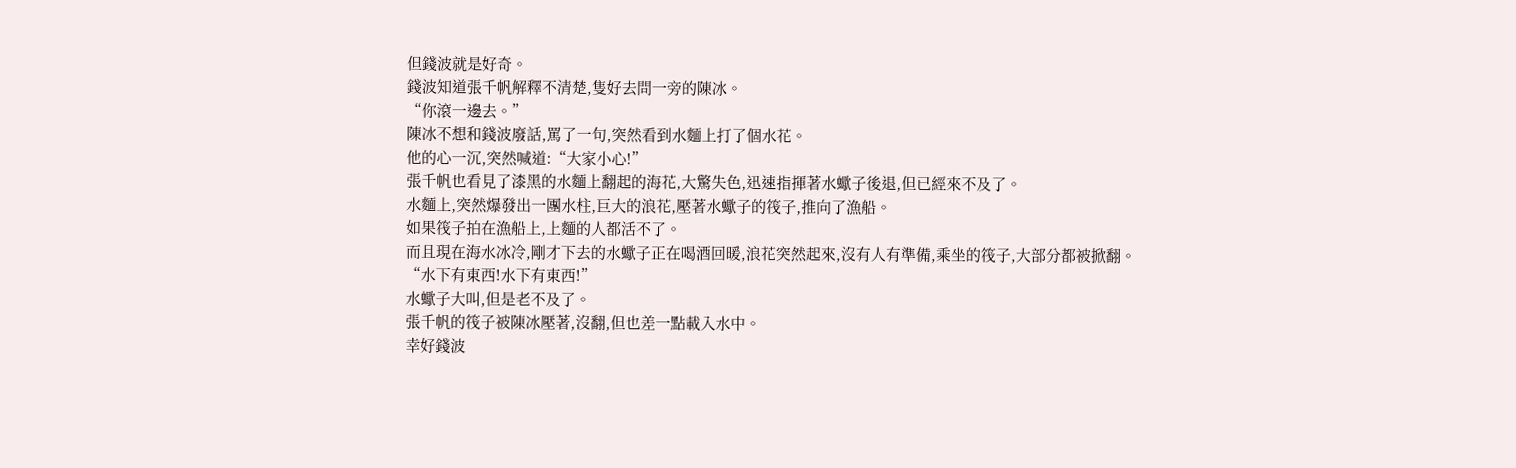但錢波就是好奇。
錢波知道張千帆解釋不清楚,隻好去問一旁的陳冰。
“你滾一邊去。”
陳冰不想和錢波廢話,罵了一句,突然看到水麵上打了個水花。
他的心一沉,突然喊道:“大家小心!”
張千帆也看見了漆黑的水麵上翻起的海花,大驚失色,迅速指揮著水蠍子後退,但已經來不及了。
水麵上,突然爆發出一團水柱,巨大的浪花,壓著水蠍子的筏子,推向了漁船。
如果筏子拍在漁船上,上麵的人都活不了。
而且現在海水冰冷,剛才下去的水蠍子正在喝酒回暖,浪花突然起來,沒有人有準備,乘坐的筏子,大部分都被掀翻。
“水下有東西!水下有東西!”
水蠍子大叫,但是老不及了。
張千帆的筏子被陳冰壓著,沒翻,但也差一點載入水中。
幸好錢波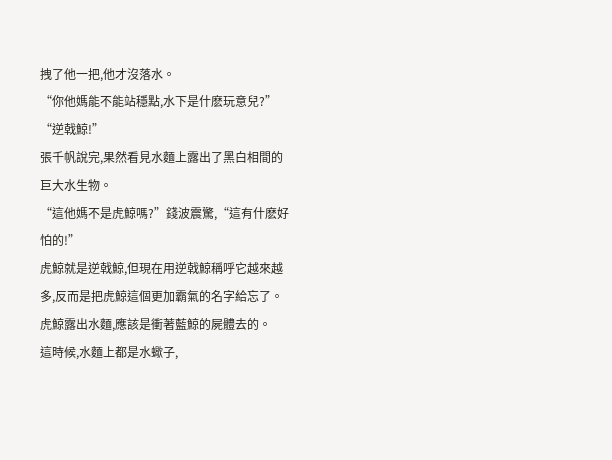拽了他一把,他才沒落水。
“你他媽能不能站穩點,水下是什麽玩意兒?”
“逆戟鯨!”
張千帆說完,果然看見水麵上露出了黑白相間的巨大水生物。
“這他媽不是虎鯨嗎?”錢波震驚,“這有什麽好怕的!”
虎鯨就是逆戟鯨,但現在用逆戟鯨稱呼它越來越多,反而是把虎鯨這個更加霸氣的名字給忘了。
虎鯨露出水麵,應該是衝著藍鯨的屍體去的。
這時候,水麵上都是水蠍子,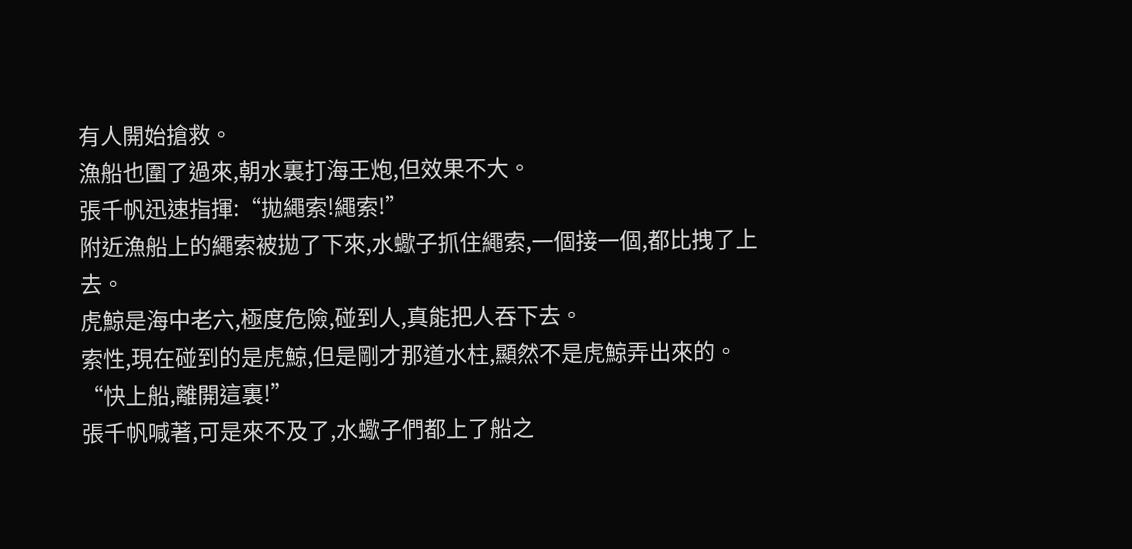有人開始搶救。
漁船也圍了過來,朝水裏打海王炮,但效果不大。
張千帆迅速指揮:“拋繩索!繩索!”
附近漁船上的繩索被拋了下來,水蠍子抓住繩索,一個接一個,都比拽了上去。
虎鯨是海中老六,極度危險,碰到人,真能把人吞下去。
索性,現在碰到的是虎鯨,但是剛才那道水柱,顯然不是虎鯨弄出來的。
“快上船,離開這裏!”
張千帆喊著,可是來不及了,水蠍子們都上了船之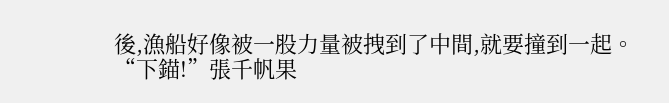後,漁船好像被一股力量被拽到了中間,就要撞到一起。
“下錨!”張千帆果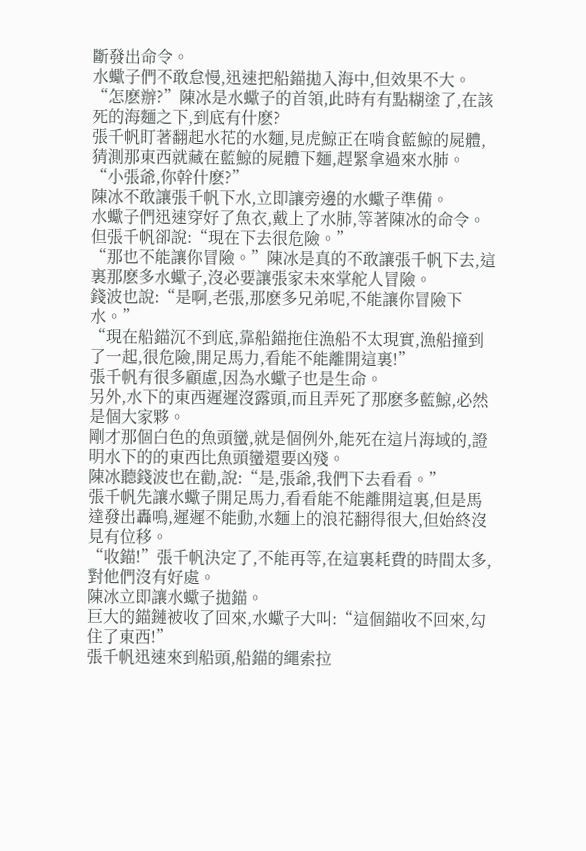斷發出命令。
水蠍子們不敢怠慢,迅速把船錨拋入海中,但效果不大。
“怎麽辦?”陳冰是水蠍子的首領,此時有有點糊塗了,在該死的海麵之下,到底有什麽?
張千帆盯著翻起水花的水麵,見虎鯨正在啃食藍鯨的屍體,猜測那東西就藏在藍鯨的屍體下麵,趕緊拿過來水肺。
“小張爺,你幹什麽?”
陳冰不敢讓張千帆下水,立即讓旁邊的水蠍子準備。
水蠍子們迅速穿好了魚衣,戴上了水肺,等著陳冰的命令。
但張千帆卻說:“現在下去很危險。”
“那也不能讓你冒險。”陳冰是真的不敢讓張千帆下去,這裏那麽多水蠍子,沒必要讓張家未來掌舵人冒險。
錢波也說:“是啊,老張,那麽多兄弟呢,不能讓你冒險下水。”
“現在船錨沉不到底,靠船錨拖住漁船不太現實,漁船撞到了一起,很危險,開足馬力,看能不能離開這裏!”
張千帆有很多顧慮,因為水蠍子也是生命。
另外,水下的東西遲遲沒露頭,而且弄死了那麽多藍鯨,必然是個大家夥。
剛才那個白色的魚頭蠻,就是個例外,能死在這片海域的,證明水下的的東西比魚頭蠻還要凶殘。
陳冰聽錢波也在勸,說:“是,張爺,我們下去看看。”
張千帆先讓水蠍子開足馬力,看看能不能離開這裏,但是馬達發出轟鳴,遲遲不能動,水麵上的浪花翻得很大,但始終沒見有位移。
“收錨!”張千帆決定了,不能再等,在這裏耗費的時間太多,對他們沒有好處。
陳冰立即讓水蠍子拋錨。
巨大的錨鏈被收了回來,水蠍子大叫:“這個錨收不回來,勾住了東西!”
張千帆迅速來到船頭,船錨的繩索拉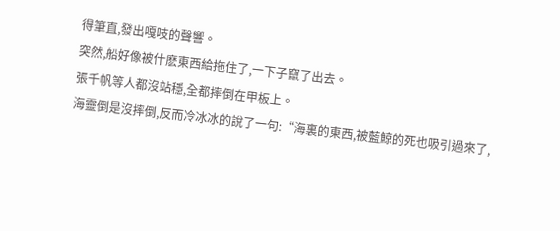得筆直,發出嘎吱的聲響。
突然,船好像被什麽東西給拖住了,一下子竄了出去。
張千帆等人都沒站穩,全都摔倒在甲板上。
海靈倒是沒摔倒,反而冷冰冰的說了一句:“海裏的東西,被藍鯨的死也吸引過來了,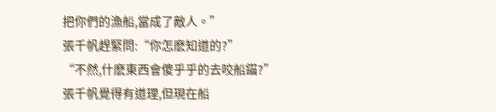把你們的漁船,當成了敵人。”
張千帆趕緊問:“你怎麽知道的?”
“不然,什麽東西會傻乎乎的去咬船錨?”
張千帆覺得有道理,但現在船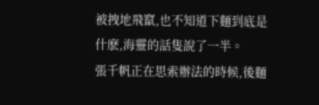被拽地飛竄,也不知道下麵到底是什麽,海靈的話隻說了一半。
張千帆正在思索辦法的時候,後麵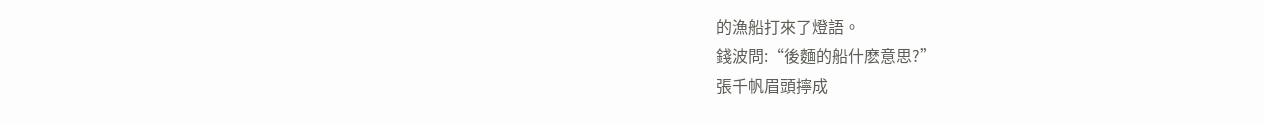的漁船打來了燈語。
錢波問:“後麵的船什麽意思?”
張千帆眉頭擰成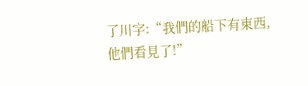了川字:“我們的船下有東西,他們看見了!”